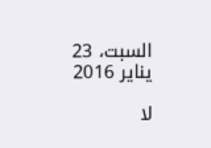السبت، 23 يناير 2016

لا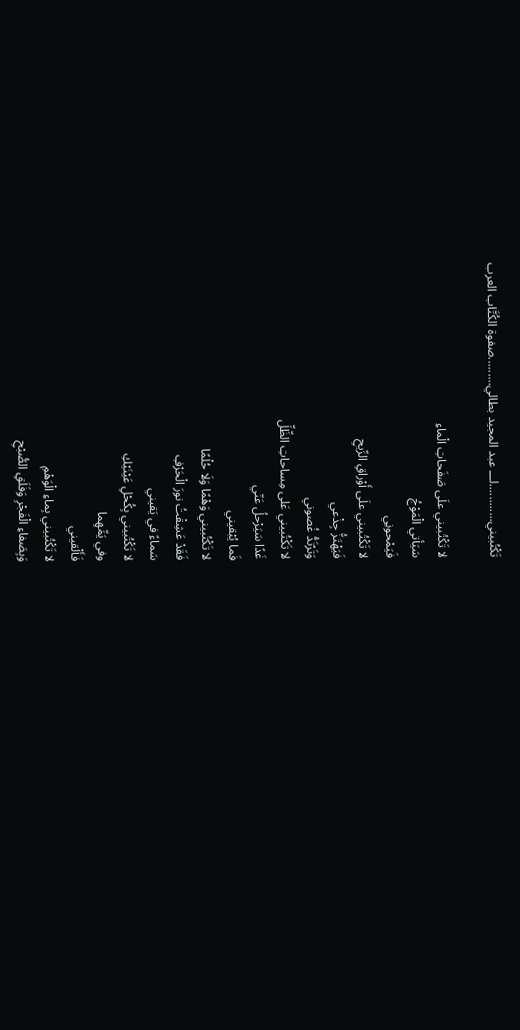تَكْتُبيني............لـــ عبد المجيد بطالي.........صفوة الكُتَّاب العرب

لا تَكْتُبيني علَى صَفَحاتِ الْماءِ
سَيَأتي الْمَوْجُ
فَيَمْحونِي
لا تَكْتُبيني علَى أَوْراقِ الرِّيحِ
فَيَهْتَزُّ جِذْعي
وَتَرْتَدُّ غُصوني
لا تَكْتُبيني عَلى مِساحاتِ الظِّلِّ
غَدًا سَيَرْحلُ عَنّي
فَما يُبْقيني
لا تَكْتُبيني وَهْمًا وَلَا حُلْمًا
فَقَدْ عَشِقْتُ نورَ الْحَرْفِ
سَماءً في يَقيني
لا تَكْتُبيني بِكُحْلِ عَيْنَيْكِ
وفي يَمِّهِما
فَأَلْقيني
لا تَكْتُبيني بِماءِ الْوَهْمِ
وَبِصَفاءِ الْفَجْرِ وَفَلَقِ الصُّبْحِ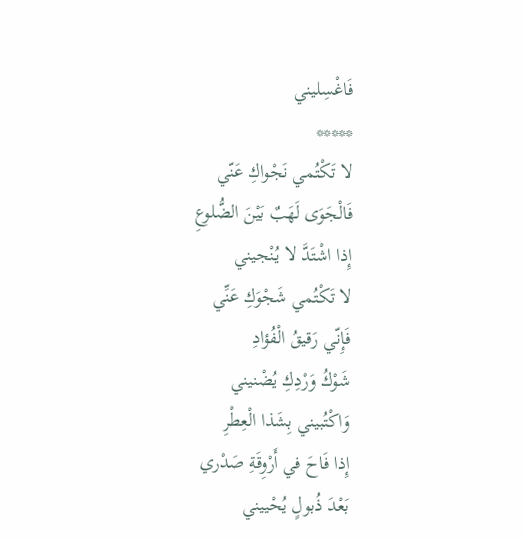فَاغْسِليني
*****
لا تَكْتُمي نَجْواكِ عَنّي
فَالْجَوَى لَهَبٌ بَيْنَ الضُّلوعِ
إِذا اشْتَدَّ لا يُنْجيني
لا تَكْتُمي شَجْوَكِ عَنِّي
فَإِنّي رَقيقُ الْفُؤادِ
شَوْكُ وَرْدِكِ يُضْنيني
وَاكْتُبيني بِشَذا الْعِطْرِ
إِذا فَاحَ في أَرْوِقَةِ صَدْري
بَعْدَ ذُبولٍ يُحْييني